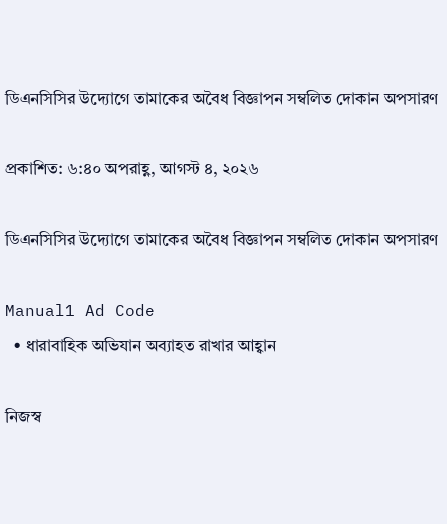ডিএনসিসির উদ্যোগে তামাকের অবৈধ বিজ্ঞাপন সম্বলিত দোকান অপসারণ

প্রকাশিত: ৬:৪০ অপরাহ্ণ, আগস্ট ৪, ২০২৬

ডিএনসিসির উদ্যোগে তামাকের অবৈধ বিজ্ঞাপন সম্বলিত দোকান অপসারণ

Manual1 Ad Code
  • ধারাবাহিক অভিযান অব্যাহত রাখার আহ্বান

নিজস্ব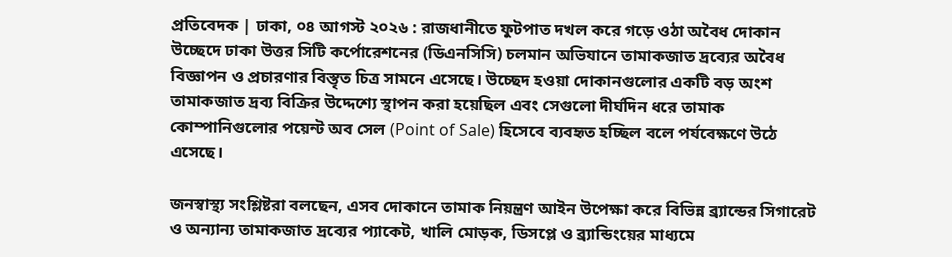প্রতিবেদক | ঢাকা, ০৪ আগস্ট ২০২৬ : রাজধানীতে ফুটপাত দখল করে গড়ে ওঠা অবৈধ দোকান উচ্ছেদে ঢাকা উত্তর সিটি কর্পোরেশনের (ডিএনসিসি) চলমান অভিযানে তামাকজাত দ্রব্যের অবৈধ বিজ্ঞাপন ও প্রচারণার বিস্তৃত চিত্র সামনে এসেছে। উচ্ছেদ হওয়া দোকানগুলোর একটি বড় অংশ তামাকজাত দ্রব্য বিক্রির উদ্দেশ্যে স্থাপন করা হয়েছিল এবং সেগুলো দীর্ঘদিন ধরে তামাক কোম্পানিগুলোর পয়েন্ট অব সেল (Point of Sale) হিসেবে ব্যবহৃত হচ্ছিল বলে পর্যবেক্ষণে উঠে এসেছে।

জনস্বাস্থ্য সংশ্লিষ্টরা বলছেন, এসব দোকানে তামাক নিয়ন্ত্রণ আইন উপেক্ষা করে বিভিন্ন ব্র্যান্ডের সিগারেট ও অন্যান্য তামাকজাত দ্রব্যের প্যাকেট, খালি মোড়ক, ডিসপ্লে ও ব্র্যান্ডিংয়ের মাধ্যমে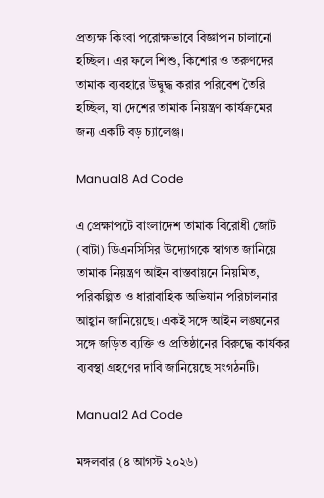প্রত্যক্ষ কিংবা পরোক্ষভাবে বিজ্ঞাপন চালানো হচ্ছিল। এর ফলে শিশু, কিশোর ও তরুণদের তামাক ব্যবহারে উদ্বুদ্ধ করার পরিবেশ তৈরি হচ্ছিল, যা দেশের তামাক নিয়ন্ত্রণ কার্যক্রমের জন্য একটি বড় চ্যালেঞ্জ।

Manual8 Ad Code

এ প্রেক্ষাপটে বাংলাদেশ তামাক বিরোধী জোট (বাটা) ডিএনসিসির উদ্যোগকে স্বাগত জানিয়ে তামাক নিয়ন্ত্রণ আইন বাস্তবায়নে নিয়মিত, পরিকল্পিত ও ধারাবাহিক অভিযান পরিচালনার আহ্বান জানিয়েছে। একই সঙ্গে আইন লঙ্ঘনের সঙ্গে জড়িত ব্যক্তি ও প্রতিষ্ঠানের বিরুদ্ধে কার্যকর ব্যবস্থা গ্রহণের দাবি জানিয়েছে সংগঠনটি।

Manual2 Ad Code

মঙ্গলবার (৪ আগস্ট ২০২৬)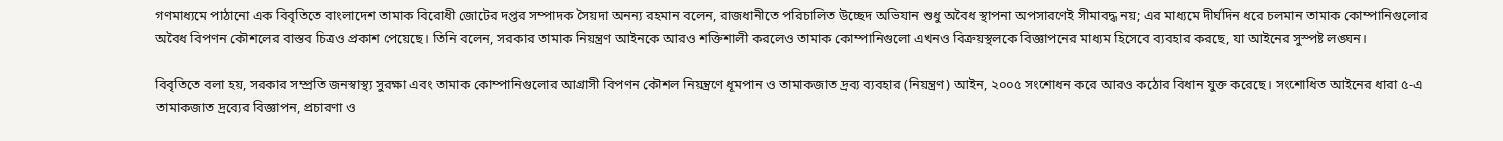গণমাধ্যমে পাঠানো এক বিবৃতিতে বাংলাদেশ তামাক বিরোধী জোটের দপ্তর সম্পাদক সৈয়দা অনন্য রহমান বলেন, রাজধানীতে পরিচালিত উচ্ছেদ অভিযান শুধু অবৈধ স্থাপনা অপসারণেই সীমাবদ্ধ নয়; এর মাধ্যমে দীর্ঘদিন ধরে চলমান তামাক কোম্পানিগুলোর অবৈধ বিপণন কৌশলের বাস্তব চিত্রও প্রকাশ পেয়েছে। তিনি বলেন, সরকার তামাক নিয়ন্ত্রণ আইনকে আরও শক্তিশালী করলেও তামাক কোম্পানিগুলো এখনও বিক্রয়স্থলকে বিজ্ঞাপনের মাধ্যম হিসেবে ব্যবহার করছে, যা আইনের সুস্পষ্ট লঙ্ঘন।

বিবৃতিতে বলা হয়, সরকার সম্প্রতি জনস্বাস্থ্য সুরক্ষা এবং তামাক কোম্পানিগুলোর আগ্রাসী বিপণন কৌশল নিয়ন্ত্রণে ধূমপান ও তামাকজাত দ্রব্য ব্যবহার (নিয়ন্ত্রণ) আইন, ২০০৫ সংশোধন করে আরও কঠোর বিধান যুক্ত করেছে। সংশোধিত আইনের ধারা ৫-এ তামাকজাত দ্রব্যের বিজ্ঞাপন, প্রচারণা ও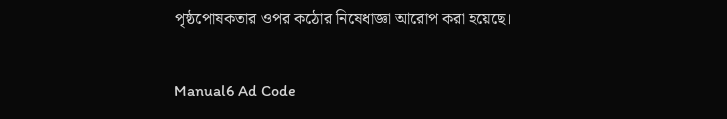পৃষ্ঠপোষকতার ওপর কঠোর নিষেধাজ্ঞা আরোপ করা হয়েছে।

Manual6 Ad Code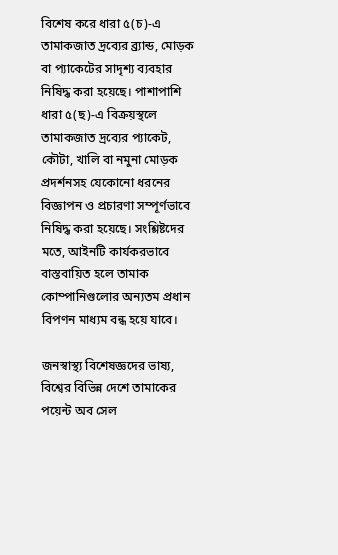বিশেষ করে ধারা ৫(চ)-এ তামাকজাত দ্রব্যের ব্র্যান্ড, মোড়ক বা প্যাকেটের সাদৃশ্য ব্যবহার নিষিদ্ধ করা হয়েছে। পাশাপাশি ধারা ৫(ছ)-এ বিক্রয়স্থলে তামাকজাত দ্রব্যের প্যাকেট, কৌটা, খালি বা নমুনা মোড়ক প্রদর্শনসহ যেকোনো ধরনের বিজ্ঞাপন ও প্রচারণা সম্পূর্ণভাবে নিষিদ্ধ করা হয়েছে। সংশ্লিষ্টদের মতে, আইনটি কার্যকরভাবে বাস্তবায়িত হলে তামাক কোম্পানিগুলোর অন্যতম প্রধান বিপণন মাধ্যম বন্ধ হয়ে যাবে।

জনস্বাস্থ্য বিশেষজ্ঞদের ভাষ্য, বিশ্বের বিভিন্ন দেশে তামাকের পয়েন্ট অব সেল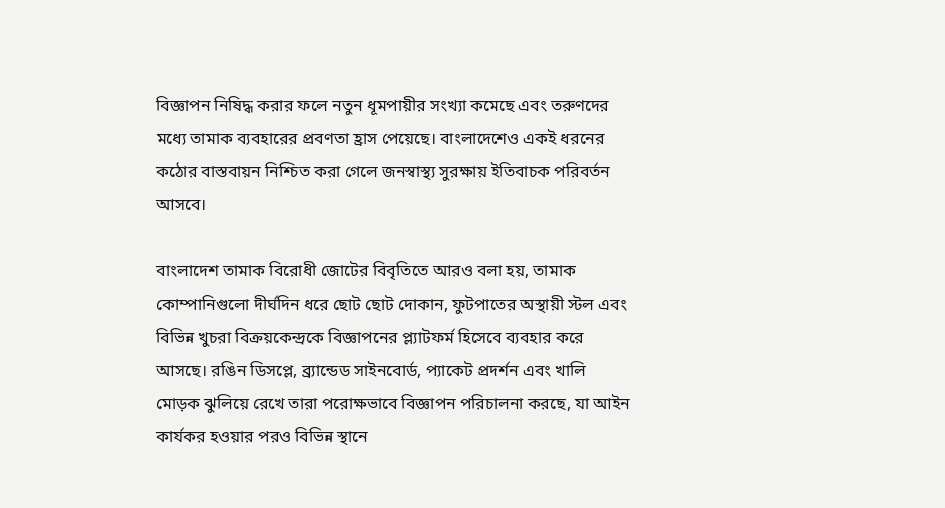বিজ্ঞাপন নিষিদ্ধ করার ফলে নতুন ধূমপায়ীর সংখ্যা কমেছে এবং তরুণদের মধ্যে তামাক ব্যবহারের প্রবণতা হ্রাস পেয়েছে। বাংলাদেশেও একই ধরনের কঠোর বাস্তবায়ন নিশ্চিত করা গেলে জনস্বাস্থ্য সুরক্ষায় ইতিবাচক পরিবর্তন আসবে।

বাংলাদেশ তামাক বিরোধী জোটের বিবৃতিতে আরও বলা হয়, তামাক কোম্পানিগুলো দীর্ঘদিন ধরে ছোট ছোট দোকান, ফুটপাতের অস্থায়ী স্টল এবং বিভিন্ন খুচরা বিক্রয়কেন্দ্রকে বিজ্ঞাপনের প্ল্যাটফর্ম হিসেবে ব্যবহার করে আসছে। রঙিন ডিসপ্লে, ব্র্যান্ডেড সাইনবোর্ড, প্যাকেট প্রদর্শন এবং খালি মোড়ক ঝুলিয়ে রেখে তারা পরোক্ষভাবে বিজ্ঞাপন পরিচালনা করছে, যা আইন কার্যকর হওয়ার পরও বিভিন্ন স্থানে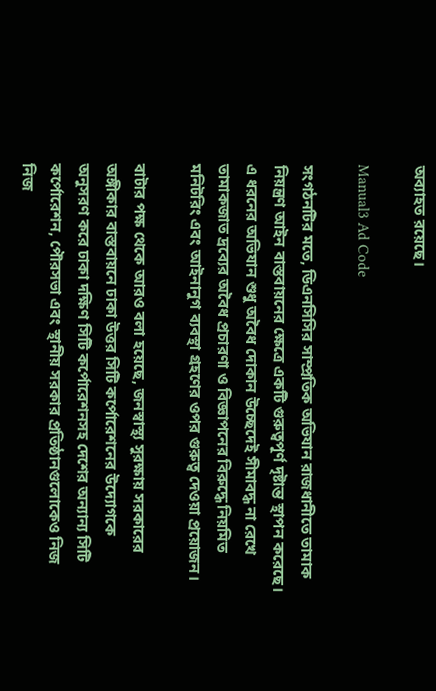অব্যাহত রয়েছে।

Manual3 Ad Code

সংগঠনটির মতে, ডিএনসিসির সাম্প্রতিক অভিযান রাজধানীতে তামাক নিয়ন্ত্রণ আইন বাস্তবায়নের ক্ষেত্রে একটি গুরুত্বপূর্ণ দৃষ্টান্ত স্থাপন করেছে। এ ধরনের অভিযান শুধু অবৈধ দোকান উচ্ছেদেই সীমাবদ্ধ না রেখে তামাকজাত দ্রব্যের অবৈধ প্রচারণা ও বিজ্ঞাপনের বিরুদ্ধে নিয়মিত মনিটরিং এবং আইনানুগ ব্যবস্থা গ্রহণের ওপর গুরুত্ব দেওয়া প্রয়োজন।

বাটার পক্ষ থেকে আরও বলা হয়েছে, জনস্বাস্থ্য সুরক্ষায় সরকারের অঙ্গীকার বাস্তবায়নে ঢাকা উত্তর সিটি কর্পোরেশনের উদ্যোগকে অনুসরণ করে ঢাকা দক্ষিণ সিটি কর্পোরেশনসহ দেশের অন্যান্য সিটি কর্পোরেশন, পৌরসভা এবং স্থানীয় সরকার প্রতিষ্ঠানগুলোকেও নিজ নিজ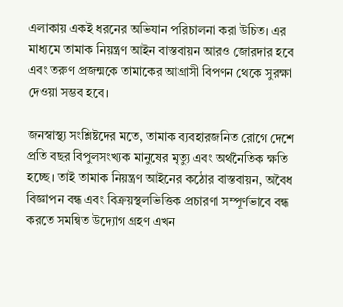এলাকায় একই ধরনের অভিযান পরিচালনা করা উচিত। এর মাধ্যমে তামাক নিয়ন্ত্রণ আইন বাস্তবায়ন আরও জোরদার হবে এবং তরুণ প্রজন্মকে তামাকের আগ্রাসী বিপণন থেকে সুরক্ষা দেওয়া সম্ভব হবে।

জনস্বাস্থ্য সংশ্লিষ্টদের মতে, তামাক ব্যবহারজনিত রোগে দেশে প্রতি বছর বিপুলসংখ্যক মানুষের মৃত্যু এবং অর্থনৈতিক ক্ষতি হচ্ছে। তাই তামাক নিয়ন্ত্রণ আইনের কঠোর বাস্তবায়ন, অবৈধ বিজ্ঞাপন বন্ধ এবং বিক্রয়স্থলভিত্তিক প্রচারণা সম্পূর্ণভাবে বন্ধ করতে সমন্বিত উদ্যোগ গ্রহণ এখন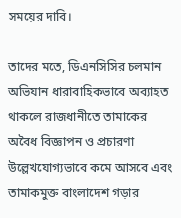সময়ের দাবি।

তাদের মতে, ডিএনসিসির চলমান অভিযান ধারাবাহিকভাবে অব্যাহত থাকলে রাজধানীতে তামাকের অবৈধ বিজ্ঞাপন ও প্রচারণা উল্লেখযোগ্যভাবে কমে আসবে এবং তামাকমুক্ত বাংলাদেশ গড়ার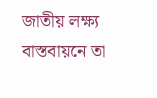জাতীয় লক্ষ্য বাস্তবায়নে তা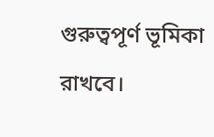গুরুত্বপূর্ণ ভূমিকা রাখবে।